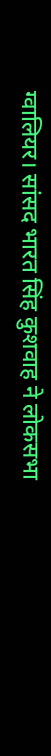ग्वालियर। सांसद भारत सिंह कुशवाह ने लोकसभा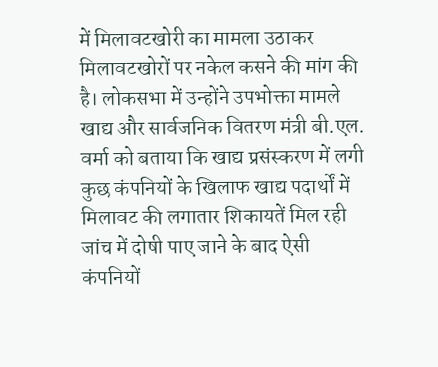में मिलावटखोरी का मामला उठाकर मिलावटखोरों पर नकेल कसने की मांग की है। लोकसभा में उन्होंने उपभोक्ता मामले खाद्य और सार्वजनिक वितरण मंत्री बी.एल. वर्मा को बताया कि खाद्य प्रसंस्करण में लगी कुछ कंपनियों के खिलाफ खाद्य पदार्थों में मिलावट की लगातार शिकायतें मिल रही जांच में दोषी पाए जाने के बाद ऐसी कंपनियों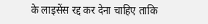के लाइसेंस रद्द कर देना चाहिए ताकि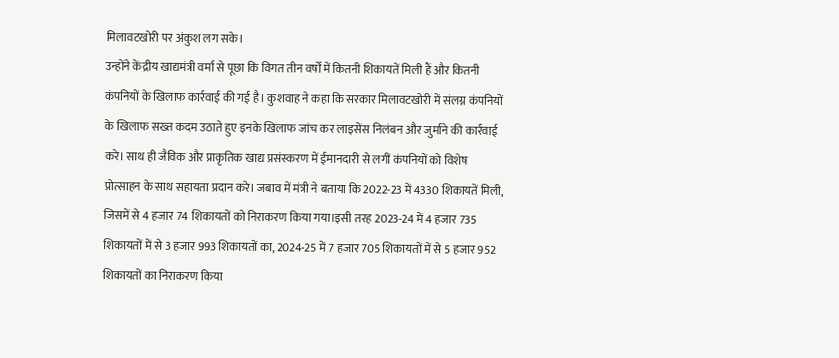मिलावटखोरी पर अंकुश लग सके।
उन्होंने केंद्रीय खाद्यमंत्री वर्मा से पूछा कि विगत तीन वर्षों में कितनी शिकायतें मिली हैं और कितनी कंपनियों के खिलाफ कार्रवाई की गई है। कुशवाह ने कहा कि सरकार मिलावटखोरी में संलग्न कंपनियों के खिलाफ सख्त कदम उठाते हुए इनके खिलाफ जांच कर लाइसेंस निलंबन और जुर्माने की कार्रवाई करे। साथ ही जैविक और प्राकृतिक खाद्य प्रसंस्करण में ईमानदारी से लगीं कंपनियों को विशेष प्रोत्साहन के साथ सहायता प्रदान करे। जबाव में मंत्री ने बताया कि 2022-23 में 4330 शिकायतें मिली, जिसमें से 4 हजार 74 शिकायतों को निराकरण किया गया।इसी तरह 2023-24 में 4 हजार 735 शिकायतों में से 3 हजार 993 शिकायतों का, 2024-25 में 7 हजार 705 शिकायतों में से 5 हजार 952 शिकायतों का निराकरण किया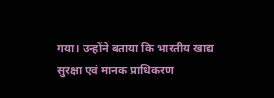गया। उन्होंने बताया कि भारतीय खाद्य सुरक्षा एवं मानक प्राधिकरण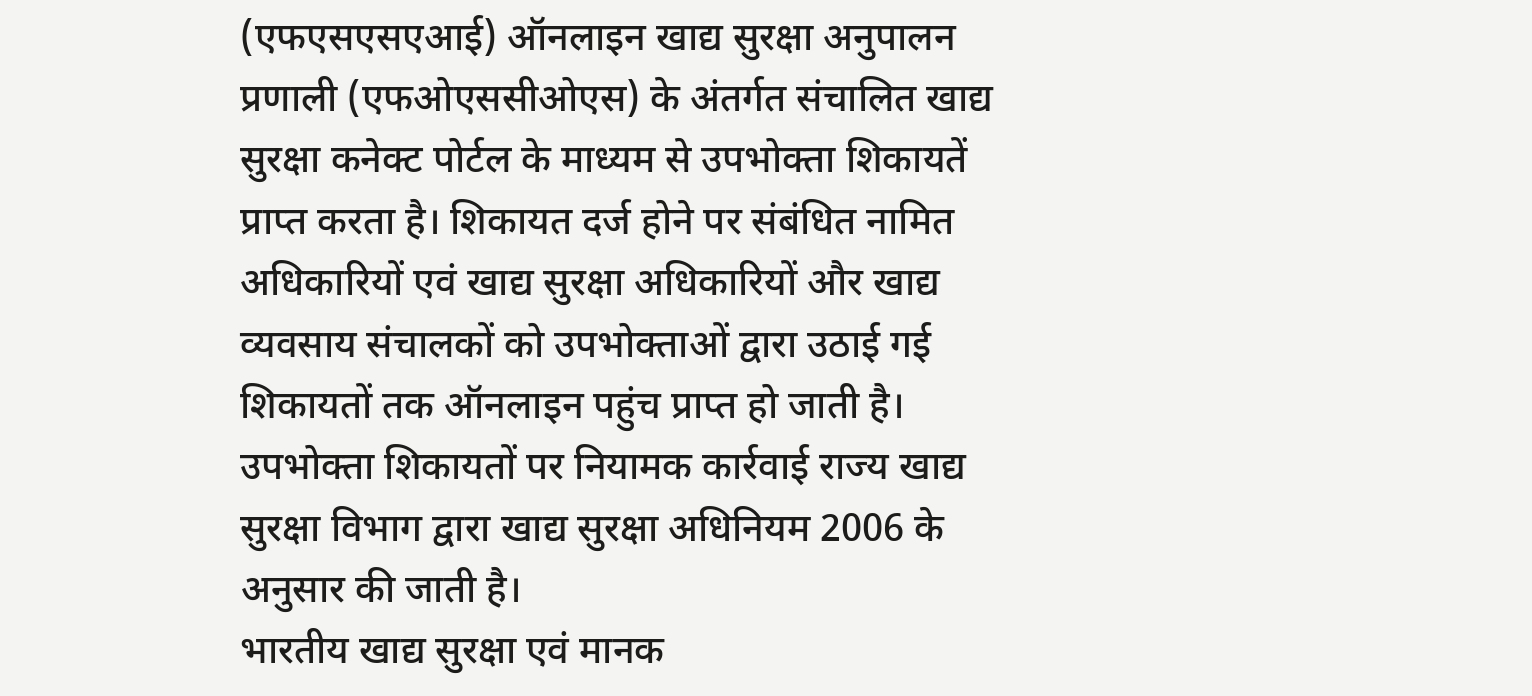(एफएसएसएआई) ऑनलाइन खाद्य सुरक्षा अनुपालन प्रणाली (एफओएससीओएस) के अंतर्गत संचालित खाद्य सुरक्षा कनेक्ट पोर्टल के माध्यम से उपभोक्ता शिकायतें प्राप्त करता है। शिकायत दर्ज होने पर संबंधित नामित अधिकारियों एवं खाद्य सुरक्षा अधिकारियों और खाद्य व्यवसाय संचालकों को उपभोक्ताओं द्वारा उठाई गई शिकायतों तक ऑनलाइन पहुंच प्राप्त हो जाती है। उपभोक्ता शिकायतों पर नियामक कार्रवाई राज्य खाद्य सुरक्षा विभाग द्वारा खाद्य सुरक्षा अधिनियम 2006 के अनुसार की जाती है।
भारतीय खाद्य सुरक्षा एवं मानक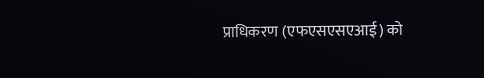प्राधिकरण (एफएसएसएआई) को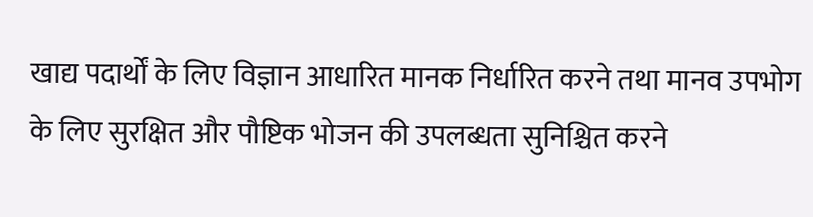खाद्य पदार्थों के लिए विज्ञान आधारित मानक निर्धारित करने तथा मानव उपभोग के लिए सुरक्षित और पौष्टिक भोजन की उपलब्धता सुनिश्चित करने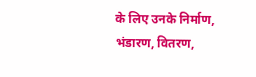के लिए उनके निर्माण, भंडारण, वितरण,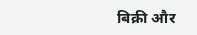बिक्री और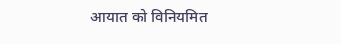आयात को विनियमित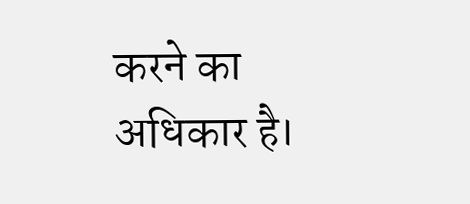करने का अधिकार है।